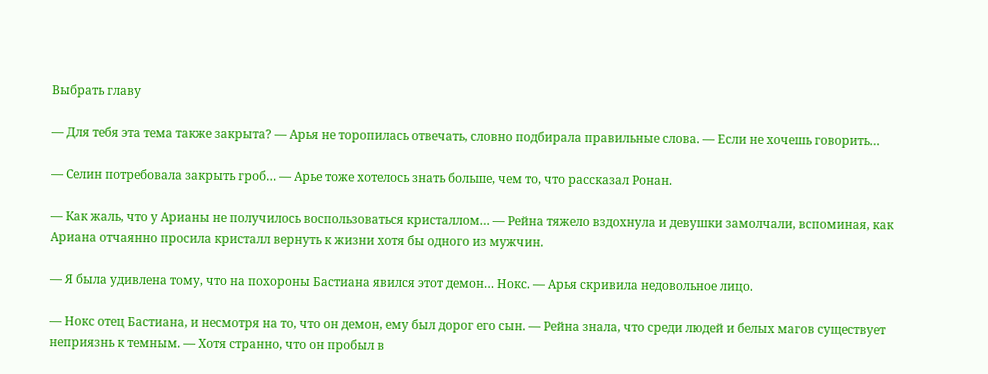Выбрать главу

— Для тебя эта тема также закрыта? — Арья не торопилась отвечать, словно подбирала правильные слова. — Если не хочешь говорить…

— Селин потребовала закрыть гроб… — Арье тоже хотелось знать больше, чем то, что рассказал Ронан.

— Как жаль, что у Арианы не получилось воспользоваться кристаллом… — Рейна тяжело вздохнула и девушки замолчали, вспоминая, как Ариана отчаянно просила кристалл вернуть к жизни хотя бы одного из мужчин.

— Я была удивлена тому, что на похороны Бастиана явился этот демон… Нокс. — Арья скривила недовольное лицо.

— Нокс отец Бастиана, и несмотря на то, что он демон, ему был дорог его сын. — Рейна знала, что среди людей и белых магов существует неприязнь к темным. — Хотя странно, что он пробыл в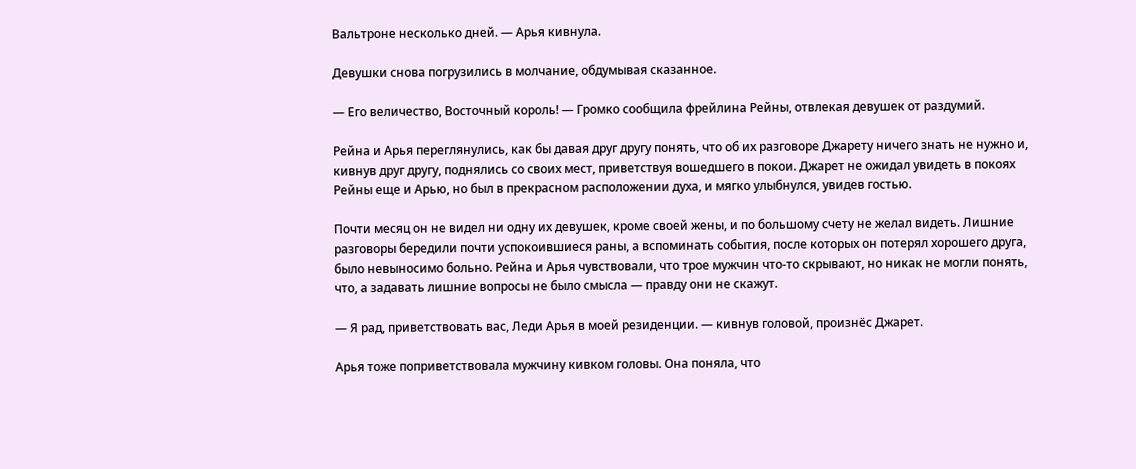Вальтроне несколько дней. — Арья кивнула.

Девушки снова погрузились в молчание, обдумывая сказанное.

— Его величество, Восточный король! — Громко сообщила фрейлина Рейны, отвлекая девушек от раздумий.

Рейна и Арья переглянулись, как бы давая друг другу понять, что об их разговоре Джарету ничего знать не нужно и, кивнув друг другу, поднялись со своих мест, приветствуя вошедшего в покои. Джарет не ожидал увидеть в покоях Рейны еще и Арью, но был в прекрасном расположении духа, и мягко улыбнулся, увидев гостью.

Почти месяц он не видел ни одну их девушек, кроме своей жены, и по большому счету не желал видеть. Лишние разговоры бередили почти успокоившиеся раны, а вспоминать события, после которых он потерял хорошего друга, было невыносимо больно. Рейна и Арья чувствовали, что трое мужчин что-то скрывают, но никак не могли понять, что, а задавать лишние вопросы не было смысла — правду они не скажут.

— Я рад, приветствовать вас, Леди Арья в моей резиденции. — кивнув головой, произнёс Джарет.

Арья тоже поприветствовала мужчину кивком головы. Она поняла, что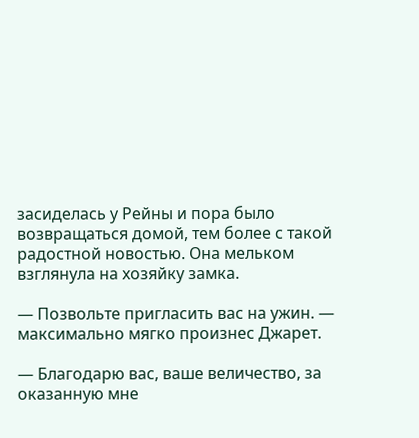засиделась у Рейны и пора было возвращаться домой, тем более с такой радостной новостью. Она мельком взглянула на хозяйку замка.

— Позвольте пригласить вас на ужин. — максимально мягко произнес Джарет.

— Благодарю вас, ваше величество, за оказанную мне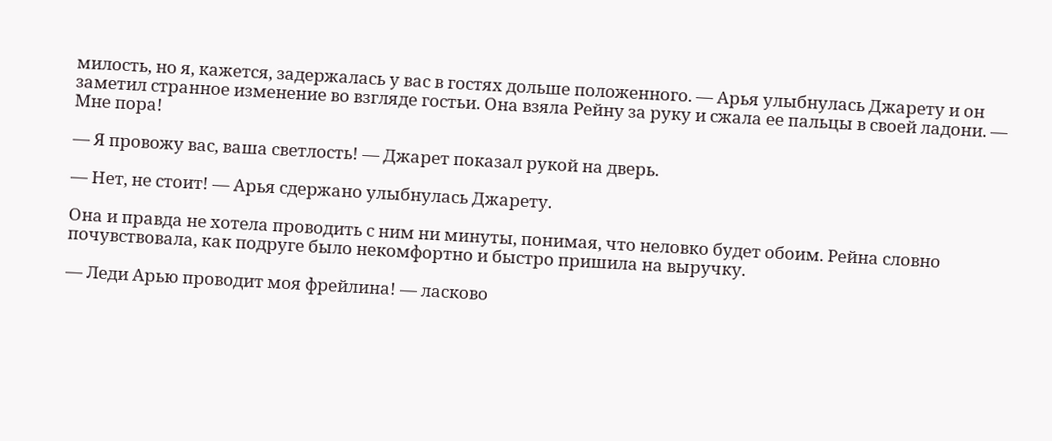милость, но я, кажется, задержалась у вас в гостях дольше положенного. — Арья улыбнулась Джарету и он заметил странное изменение во взгляде гостьи. Она взяла Рейну за руку и сжала ее пальцы в своей ладони. — Мне пора!

— Я провожу вас, ваша светлость! — Джарет показал рукой на дверь.

— Нет, не стоит! — Арья сдержано улыбнулась Джарету.

Она и правда не хотела проводить с ним ни минуты, понимая, что неловко будет обоим. Рейна словно почувствовала, как подруге было некомфортно и быстро пришила на выручку.

— Леди Арью проводит моя фрейлина! — ласково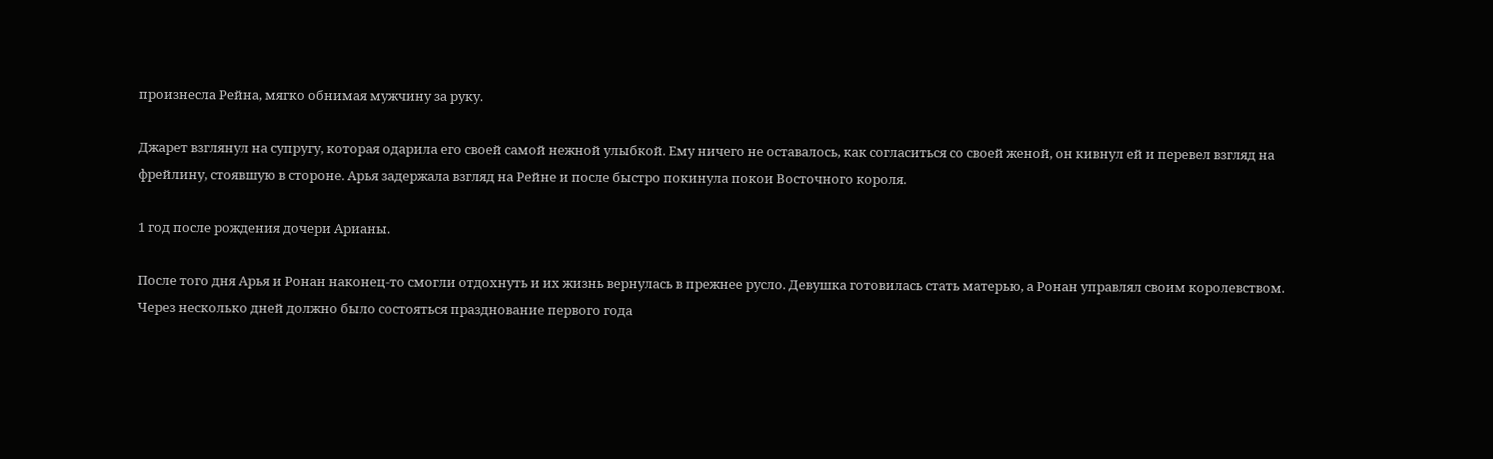произнесла Рейна, мягко обнимая мужчину за руку.

Джарет взглянул на супругу, которая одарила его своей самой нежной улыбкой. Ему ничего не оставалось, как согласиться со своей женой, он кивнул ей и перевел взгляд на фрейлину, стоявшую в стороне. Арья задержала взгляд на Рейне и после быстро покинула покои Восточного короля.

1 год после рождения дочери Арианы.

После того дня Арья и Ронан наконец-то смогли отдохнуть и их жизнь вернулась в прежнее русло. Девушка готовилась стать матерью, а Ронан управлял своим королевством. Через несколько дней должно было состояться празднование первого года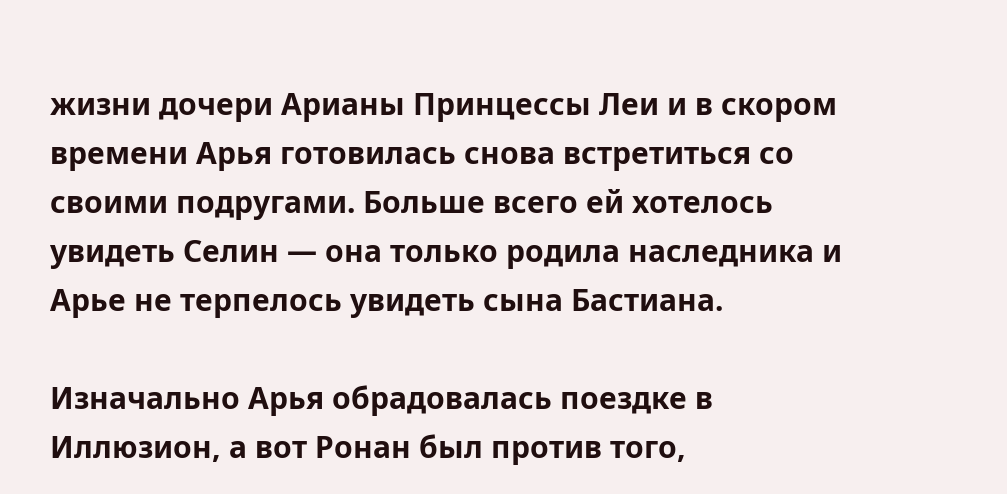жизни дочери Арианы Принцессы Леи и в скором времени Арья готовилась снова встретиться со своими подругами. Больше всего ей хотелось увидеть Селин — она только родила наследника и Арье не терпелось увидеть сына Бастиана.

Изначально Арья обрадовалась поездке в Иллюзион, а вот Ронан был против того,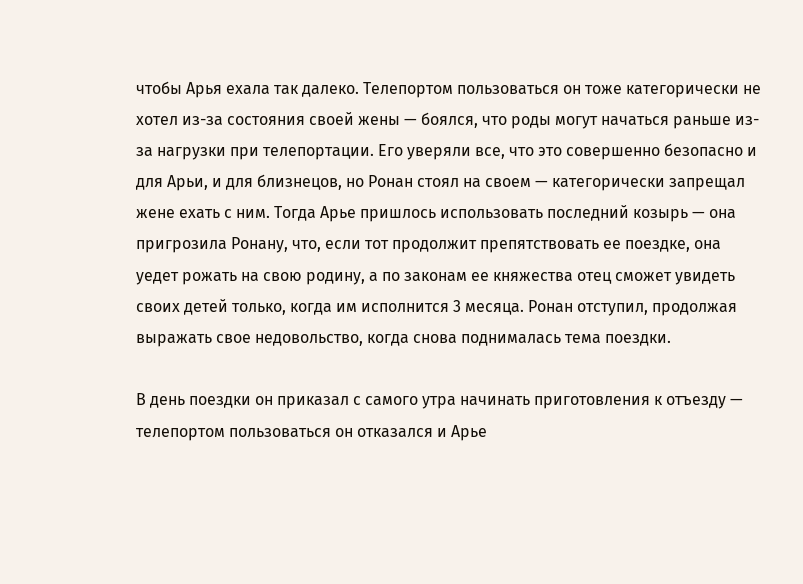чтобы Арья ехала так далеко. Телепортом пользоваться он тоже категорически не хотел из-за состояния своей жены — боялся, что роды могут начаться раньше из-за нагрузки при телепортации. Его уверяли все, что это совершенно безопасно и для Арьи, и для близнецов, но Ронан стоял на своем — категорически запрещал жене ехать с ним. Тогда Арье пришлось использовать последний козырь — она пригрозила Ронану, что, если тот продолжит препятствовать ее поездке, она уедет рожать на свою родину, а по законам ее княжества отец сможет увидеть своих детей только, когда им исполнится 3 месяца. Ронан отступил, продолжая выражать свое недовольство, когда снова поднималась тема поездки.

В день поездки он приказал с самого утра начинать приготовления к отъезду — телепортом пользоваться он отказался и Арье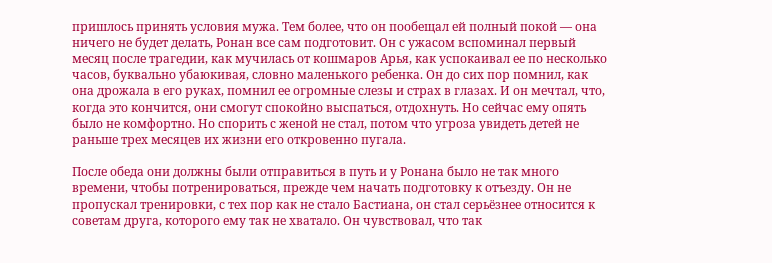пришлось принять условия мужа. Тем более, что он пообещал ей полный покой — она ничего не будет делать, Ронан все сам подготовит. Он с ужасом вспоминал первый месяц после трагедии, как мучилась от кошмаров Арья, как успокаивал ее по несколько часов, буквально убаюкивая, словно маленького ребенка. Он до сих пор помнил, как она дрожала в его руках, помнил ее огромные слезы и страх в глазах. И он мечтал, что, когда это кончится, они смогут спокойно выспаться, отдохнуть. Но сейчас ему опять было не комфортно. Но спорить с женой не стал, потом что угроза увидеть детей не раньше трех месяцев их жизни его откровенно пугала.

После обеда они должны были отправиться в путь и у Ронана было не так много времени, чтобы потренироваться, прежде чем начать подготовку к отъезду. Он не пропускал тренировки, с тех пор как не стало Бастиана, он стал серьёзнее относится к советам друга, которого ему так не хватало. Он чувствовал, что так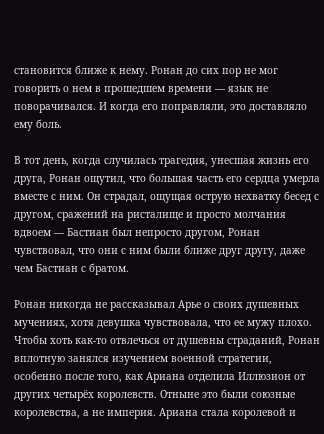становится ближе к нему. Ронан до сих пор не мог говорить о нем в прошедшем времени — язык не поворачивался. И когда его поправляли, это доставляло ему боль.

В тот день, когда случилась трагедия, унесшая жизнь его друга, Ронан ощутил, что большая часть его сердца умерла вместе с ним. Он страдал, ощущая острую нехватку бесед с другом, сражений на ристалище и просто молчания вдвоем — Бастиан был непросто другом, Ронан чувствовал, что они с ним были ближе друг другу, даже чем Бастиан с братом.

Ронан никогда не рассказывал Арье о своих душевных мучениях, хотя девушка чувствовала, что ее мужу плохо. Чтобы хоть как-то отвлечься от душевны страданий, Ронан вплотную занялся изучением военной стратегии, особенно после того, как Ариана отделила Иллюзион от других четырёх королевств. Отныне это были союзные королевства, а не империя. Ариана стала королевой и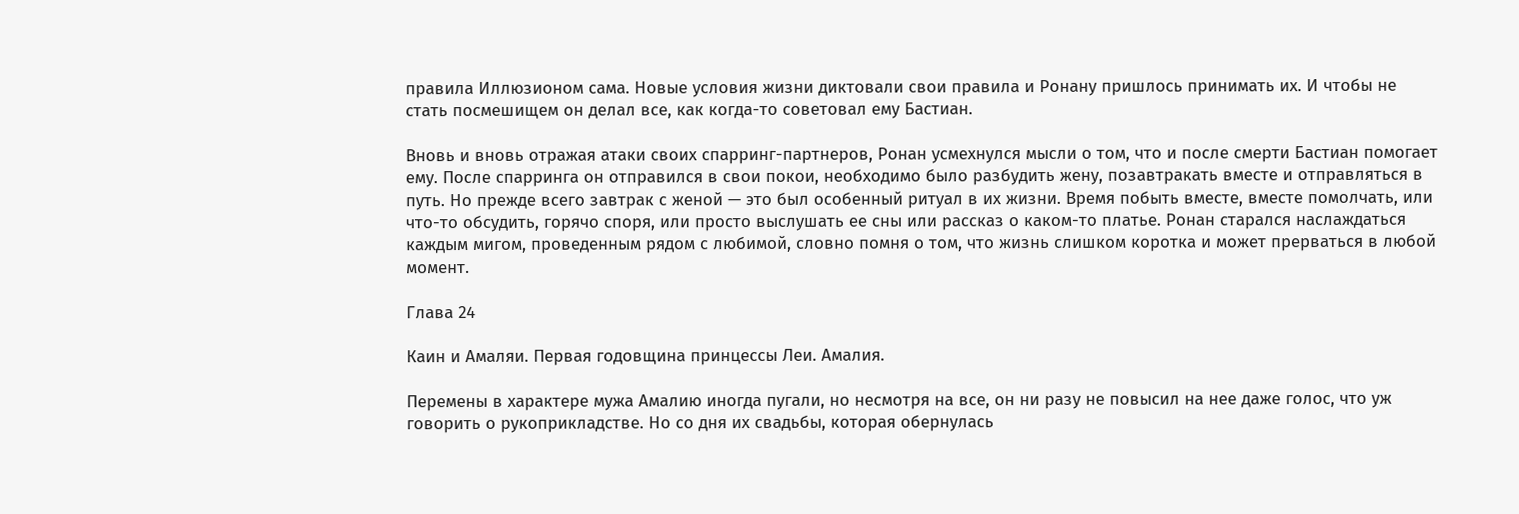правила Иллюзионом сама. Новые условия жизни диктовали свои правила и Ронану пришлось принимать их. И чтобы не стать посмешищем он делал все, как когда-то советовал ему Бастиан.

Вновь и вновь отражая атаки своих спарринг-партнеров, Ронан усмехнулся мысли о том, что и после смерти Бастиан помогает ему. После спарринга он отправился в свои покои, необходимо было разбудить жену, позавтракать вместе и отправляться в путь. Но прежде всего завтрак с женой — это был особенный ритуал в их жизни. Время побыть вместе, вместе помолчать, или что-то обсудить, горячо споря, или просто выслушать ее сны или рассказ о каком-то платье. Ронан старался наслаждаться каждым мигом, проведенным рядом с любимой, словно помня о том, что жизнь слишком коротка и может прерваться в любой момент.

Глава 24

Каин и Амаляи. Первая годовщина принцессы Леи. Амалия.

Перемены в характере мужа Амалию иногда пугали, но несмотря на все, он ни разу не повысил на нее даже голос, что уж говорить о рукоприкладстве. Но со дня их свадьбы, которая обернулась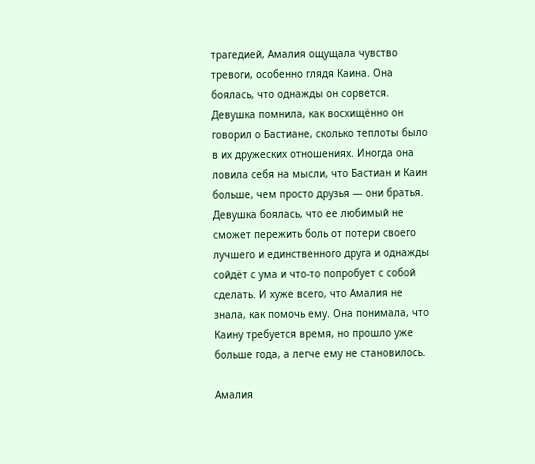трагедией, Амалия ощущала чувство тревоги, особенно глядя Каина. Она боялась, что однажды он сорвется. Девушка помнила, как восхищённо он говорил о Бастиане, сколько теплоты было в их дружеских отношениях. Иногда она ловила себя на мысли, что Бастиан и Каин больше, чем просто друзья — они братья. Девушка боялась, что ее любимый не сможет пережить боль от потери своего лучшего и единственного друга и однажды сойдёт с ума и что-то попробует с собой сделать. И хуже всего, что Амалия не знала, как помочь ему. Она понимала, что Каину требуется время, но прошло уже больше года, а легче ему не становилось.

Амалия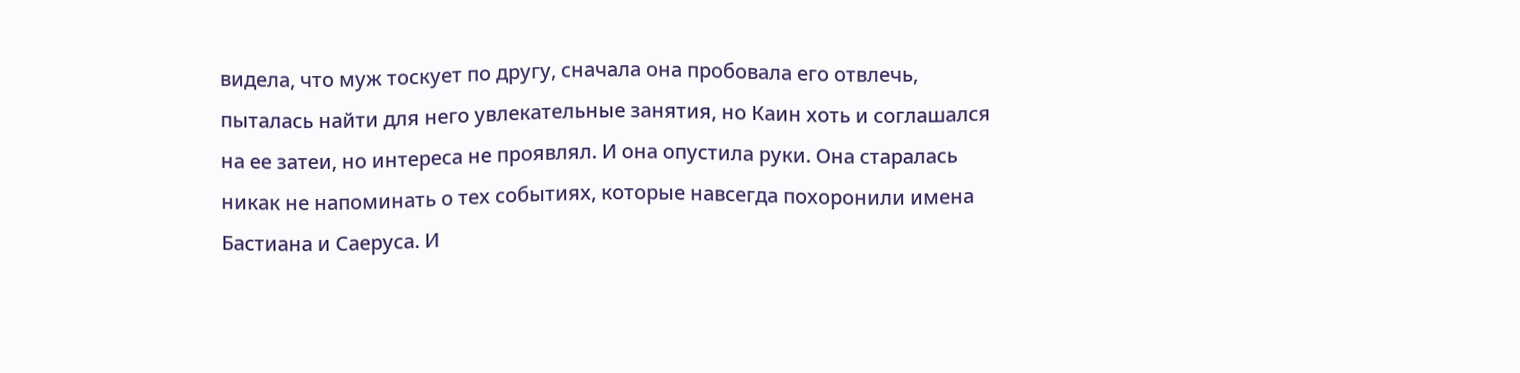видела, что муж тоскует по другу, сначала она пробовала его отвлечь, пыталась найти для него увлекательные занятия, но Каин хоть и соглашался на ее затеи, но интереса не проявлял. И она опустила руки. Она старалась никак не напоминать о тех событиях, которые навсегда похоронили имена Бастиана и Саеруса. И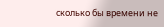сколько бы времени не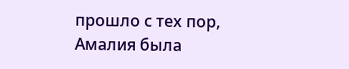прошло с тех пор, Амалия была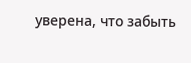уверена, что забыть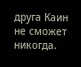друга Каин не сможет никогда.